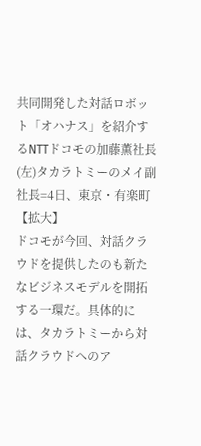共同開発した対話ロボット「オハナス」を紹介するNTTドコモの加藤薫社長(左)タカラトミーのメイ副社長=4日、東京・有楽町【拡大】
ドコモが今回、対話クラウドを提供したのも新たなビジネスモデルを開拓する一環だ。具体的には、タカラトミーから対話クラウドへのア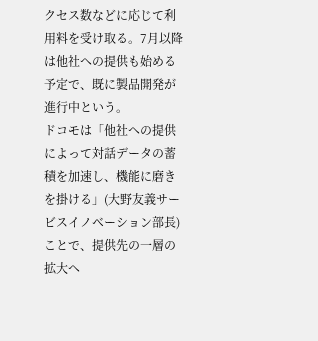クセス数などに応じて利用料を受け取る。7月以降は他社への提供も始める予定で、既に製品開発が進行中という。
ドコモは「他社への提供によって対話データの蓄積を加速し、機能に磨きを掛ける」(大野友義サービスイノベーション部長)ことで、提供先の一層の拡大へ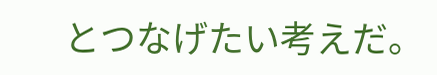とつなげたい考えだ。